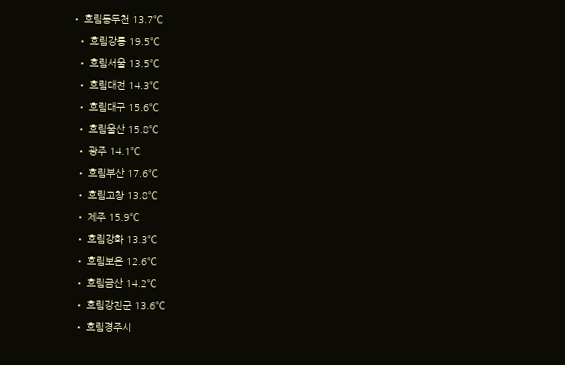• 흐림동두천 13.7℃
  • 흐림강릉 19.5℃
  • 흐림서울 13.5℃
  • 흐림대전 14.3℃
  • 흐림대구 15.6℃
  • 흐림울산 15.8℃
  • 광주 14.1℃
  • 흐림부산 17.6℃
  • 흐림고창 13.8℃
  • 제주 15.9℃
  • 흐림강화 13.3℃
  • 흐림보은 12.6℃
  • 흐림금산 14.2℃
  • 흐림강진군 13.6℃
  • 흐림경주시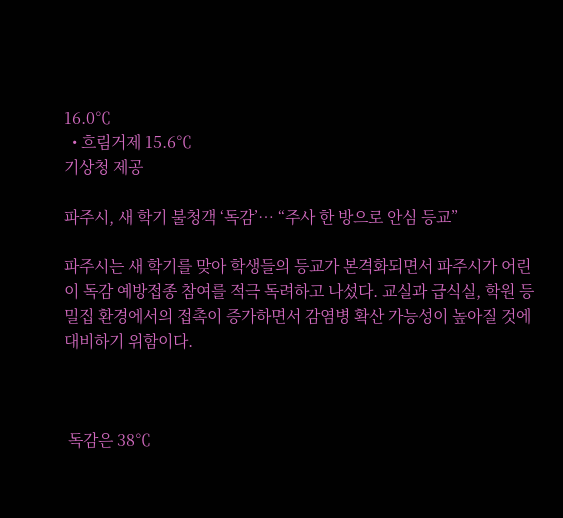16.0℃
  • 흐림거제 15.6℃
기상청 제공

파주시, 새 학기 불청객 ‘독감’… “주사 한 방으로 안심 등교”

파주시는 새 학기를 맞아 학생들의 등교가 본격화되면서 파주시가 어린이 독감 예방접종 참여를 적극 독려하고 나섰다. 교실과 급식실, 학원 등 밀집 환경에서의 접촉이 증가하면서 감염병 확산 가능성이 높아질 것에 대비하기 위함이다.



 독감은 38℃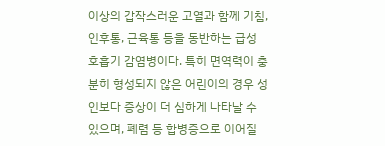이상의 갑작스러운 고열과 함께 기침, 인후통, 근육통 등을 동반하는 급성 호흡기 감염병이다. 특히 면역력이 충분히 형성되지 않은 어린이의 경우 성인보다 증상이 더 심하게 나타날 수 있으며, 폐렴 등 합병증으로 이어질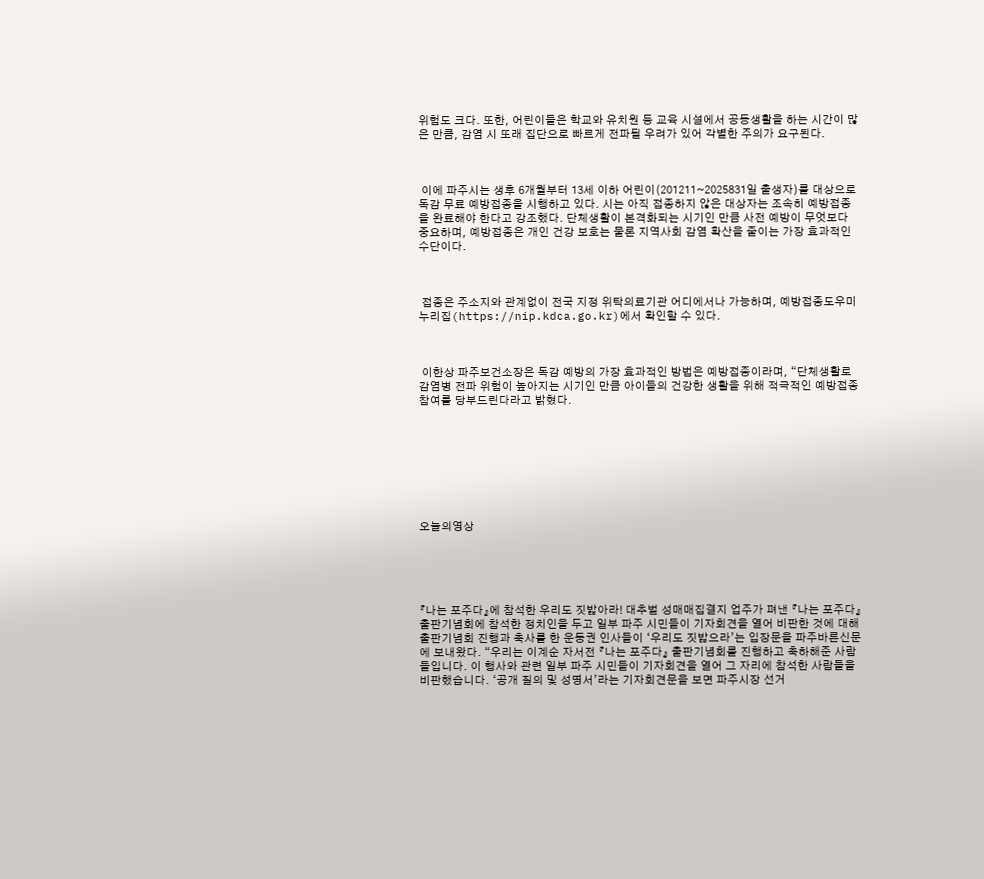위험도 크다. 또한, 어린이들은 학교와 유치원 등 교육 시설에서 공동생활을 하는 시간이 많은 만큼, 감염 시 또래 집단으로 빠르게 전파될 우려가 있어 각별한 주의가 요구된다.



 이에 파주시는 생후 6개월부터 13세 이하 어린이(201211~2025831일 출생자)를 대상으로 독감 무료 예방접종을 시행하고 있다. 시는 아직 접종하지 않은 대상자는 조속히 예방접종을 완료해야 한다고 강조했다. 단체생활이 본격화되는 시기인 만큼 사전 예방이 무엇보다 중요하며, 예방접종은 개인 건강 보호는 물론 지역사회 감염 확산을 줄이는 가장 효과적인 수단이다.



 접종은 주소지와 관계없이 전국 지정 위탁의료기관 어디에서나 가능하며, 예방접종도우미 누리집(https://nip.kdca.go.kr)에서 확인할 수 있다.



 이한상 파주보건소장은 독감 예방의 가장 효과적인 방법은 예방접종이라며, “단체생활로 감염병 전파 위험이 높아지는 시기인 만큼 아이들의 건강한 생활을 위해 적극적인 예방접종 참여를 당부드린다라고 밝혔다.








오늘의영상





『나는 포주다』에 참석한 우리도 짓밟아라! 대추벌 성매매집결지 업주가 펴낸 『나는 포주다』 출판기념회에 참석한 정치인을 두고 일부 파주 시민들이 기자회견을 열어 비판한 것에 대해 출판기념회 진행과 축사를 한 운동권 인사들이 ‘우리도 짓밟으라’는 입장문을 파주바른신문에 보내왔다. “우리는 이계순 자서전 『나는 포주다』 출판기념회를 진행하고 축하해준 사람들입니다. 이 행사와 관련 일부 파주 시민들이 기자회견을 열어 그 자리에 참석한 사람들을 비판했습니다. ‘공개 질의 및 성명서’라는 기자회견문을 보면 파주시장 선거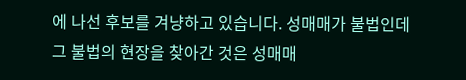에 나선 후보를 겨냥하고 있습니다. 성매매가 불법인데 그 불법의 현장을 찾아간 것은 성매매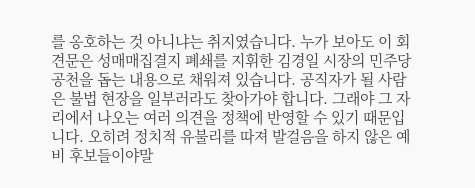를 옹호하는 것 아니냐는 취지였습니다. 누가 보아도 이 회견문은 성매매집결지 폐쇄를 지휘한 김경일 시장의 민주당 공천을 돕는 내용으로 채워져 있습니다. 공직자가 될 사람은 불법 현장을 일부러라도 찾아가야 합니다. 그래야 그 자리에서 나오는 여러 의견을 정책에 반영할 수 있기 때문입니다. 오히려 정치적 유불리를 따져 발걸음을 하지 않은 예비 후보들이야말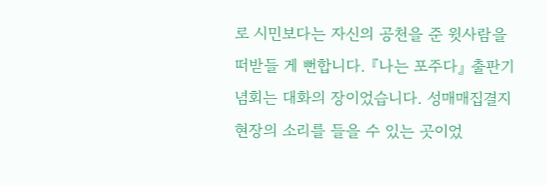로 시민보다는 자신의 공천을 준 윗사람을 떠받들 게 뻔합니다. 『나는 포주다』 출판기념회는 대화의 장이었습니다. 성매매집결지 현장의 소리를 들을 수 있는 곳이었